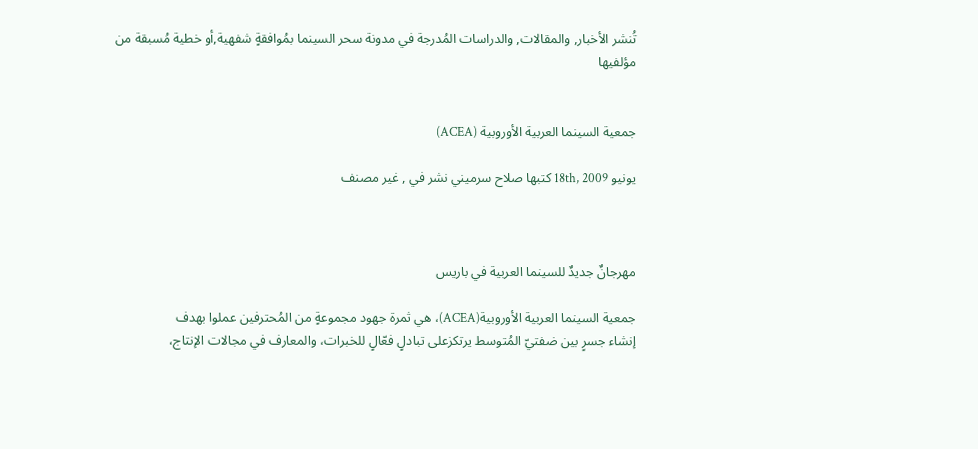تُنشر الأخبار, والمقالات, والدراسات المُدرجة في مدونة سحر السينما بمُوافقةٍ شفهية,أو خطية مُسبقة من مؤلفيها


جمعية السينما العربية الأوروبية (ACEA)

يونيو 18th, 2009 كتبها صلاح سرميني نشر في , غير مصنف



مهرجانٌ جديدٌ للسينما العربية في باريس

جمعية السينما العربية الأوروبية(ACEA)، هي ثمرة جهود مجموعةٍ من المُحترفين عملوا بهدف
إنشاء جسرٍ بين ضفتيّ المُتوسط يرتكزعلى تبادلٍ فعّالٍ للخبرات، والمعارف في مجالات الإنتاج،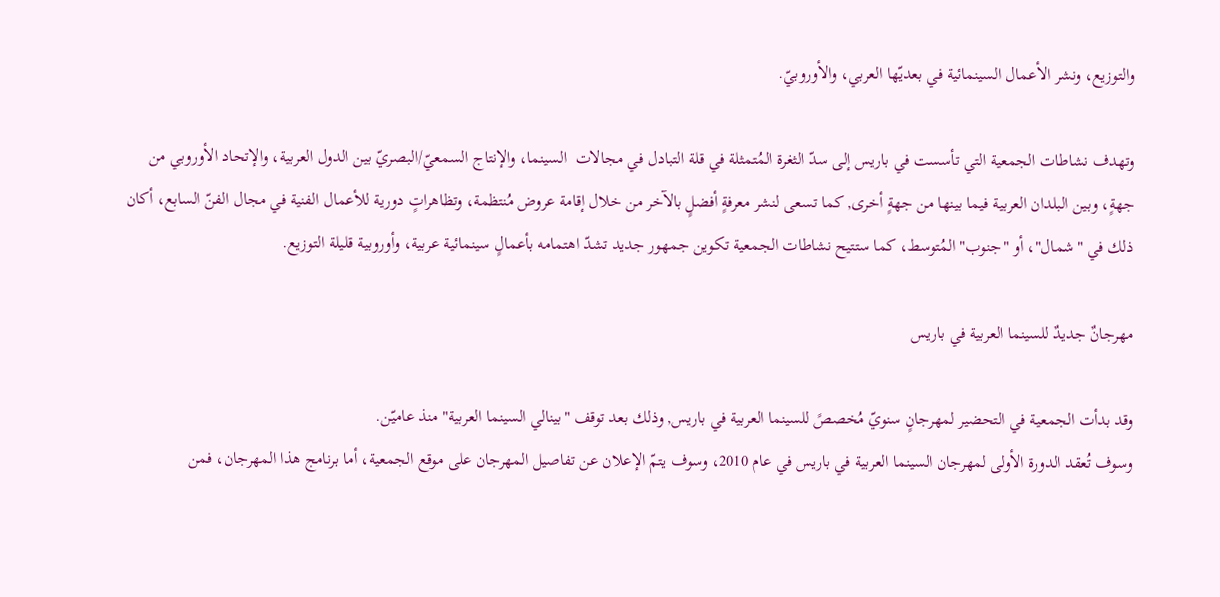والتوزيع، ونشر الأعمال السينمائية في بعديّها العربي، والأوروبيّ.

وتهدف نشاطات الجمعية التي تأسست في باريس إلى سدّ الثغرة المُتمثلة في قلة التبادل في مجالات  السينما، والإنتاج السمعيّ/البصريّ بين الدول العربية، والإتحاد الأوروبي من جهةٍ، وبين البلدان العربية فيما بينها من جهةٍ أخرى, كما تسعى لنشر معرفةٍ أفضلٍ بالآخر من خلال إقامة عروض مُنتظمة، وتظاهراتٍ دورية للأعمال الفنية في مجال الفنّ السابع، أكان ذلك في "شمال"، أو "جنوب" المُتوسط، كما ستتيح نشاطات الجمعية تكوين جمهور جديد تشدّ اهتمامه بأعمالٍ سينمائية عربية، وأوروبية قليلة التوزيع.

مهرجانٌ جديدٌ للسينما العربية في باريس

وقد بدأت الجمعية في التحضير لمهرجانٍ سنويّ مُخصصً للسينما العربية في باريس, وذلك بعد توقف "بينالي السينما العربية" منذ عاميّن.
وسوف تُعقد الدورة الأولى لمهرجان السينما العربية في باريس في عام 2010، وسوف يتمّ الإعلان عن تفاصيل المهرجان على موقع الجمعية، أما برنامج هذا المهرجان، فمن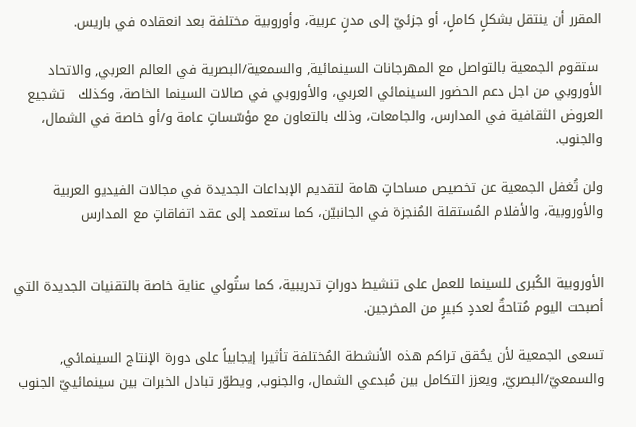المقرر أن ينتقل بشكلٍ كاملٍ، أو جزئيّ إلى مدنٍ عربية، وأوروبية مختلفة بعد انعقاده في باريس.

 ستقوم الجمعية بالتواصل مع المهرجانات السينمائية, والسمعية/البصرية في العالم العربي, والاتحاد الأوروبي من اجل دعم الحضور السينمائي العربي، والأوروبي في صالات السينما الخاصة، وكذلك   تشجيع العروض الثقافية في المدارس، والجامعات، وذلك بالتعاون مع مؤسّساتٍ عامة و/أو خاصة في الشمال، والجنوب.

ولن تُغفل الجمعية عن تخصيص مساحاتٍ هامة لتقديم الإبداعات الجديدة في مجالات الفيديو العربية والأوروبية، والأفلام المُستقلة المُنجزة في الجانبيّن، كما ستعمد إلى عقد اتفاقاتٍ مع المدارس


الأوروبية الكُبرى للسينما للعمل على تنشيط دوراتٍ تدريبية، كما ستُولي عناية خاصة بالتقنيات الجديدة التي أصبحت اليوم مُتاحةٌ لعددٍ كبيرٍ من المخرجين.

تسعى الجمعية لأن يحُقق تراكم هذه الأنشطة المُختلفة تأثيرا إيجابياً على دورة الإنتاج السينمائي, والسمعيّ/البصريّ, ويعزز التكامل بين مُبدعي الشمال، والجنوب, ويطوّر تبادل الخبرات بين سينمائييّ الجنوب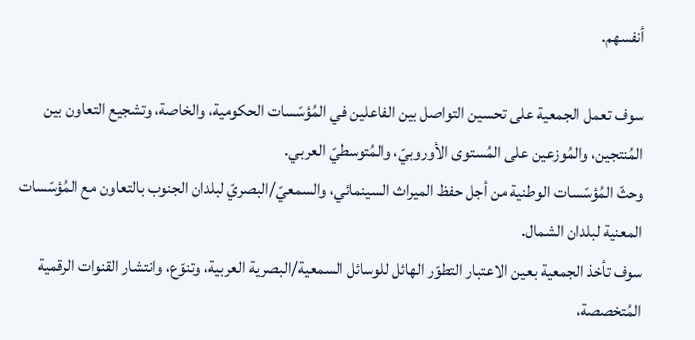أنفسهم.

سوف تعمل الجمعية على تحسين التواصل بين الفاعلين في المُؤسّسات الحكومية، والخاصة، وتشجيع التعاون بين المُنتجين، والمُوزعين على المُستوى الأوروبيّ، والمُتوسطيّ العربي.
وحثّ المُؤسّسات الوطنية من أجل حفظ الميراث السينمائي، والسمعيّ/البصريّ لبلدان الجنوب بالتعاون مع المُؤسّسات المعنية لبلدان الشمال.
سوف تأخذ الجمعية بعين الاعتبار التطوّر الهائل للوسائل السمعية/البصرية العربية، وتنوّع، وانتشار القنوات الرقمية المُتخصصة،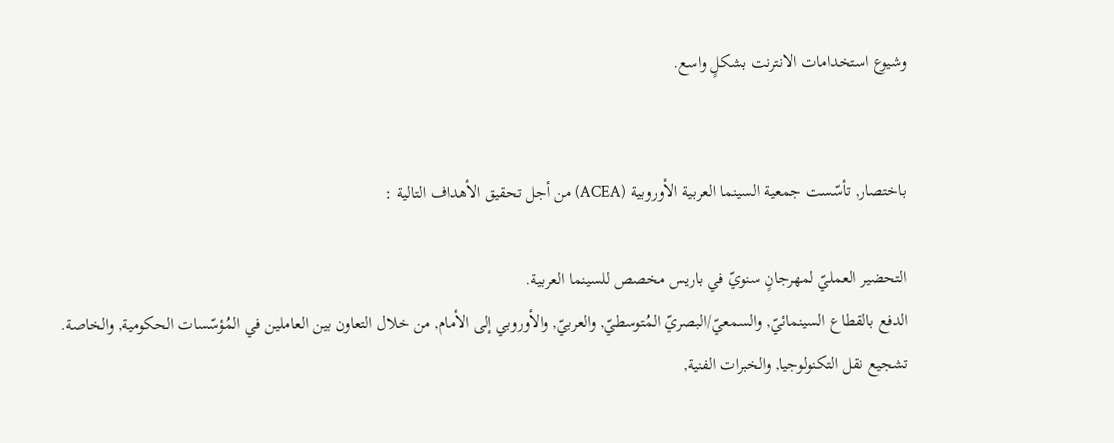وشيوع استخدامات الانترنت بشكلٍ واسع.


باختصار, تأسّست جمعية السينما العربية الأوروبية (ACEA) من أجل تحقيق الأهداف التالية :

التحضير العمليّ لمهرجانٍ سنويّ في باريس مخصص للسينما العربية.
الدفع بالقطاع السينمائيّ, والسمعيّ/البصريّ المُتوسطيّ, والعربيّ, والأوروبي إلى الأمام, من خلال التعاون بين العاملين في المُؤسّسات الحكومية, والخاصة.
تشجيع نقل التكنولوجيا, والخبرات الفنية,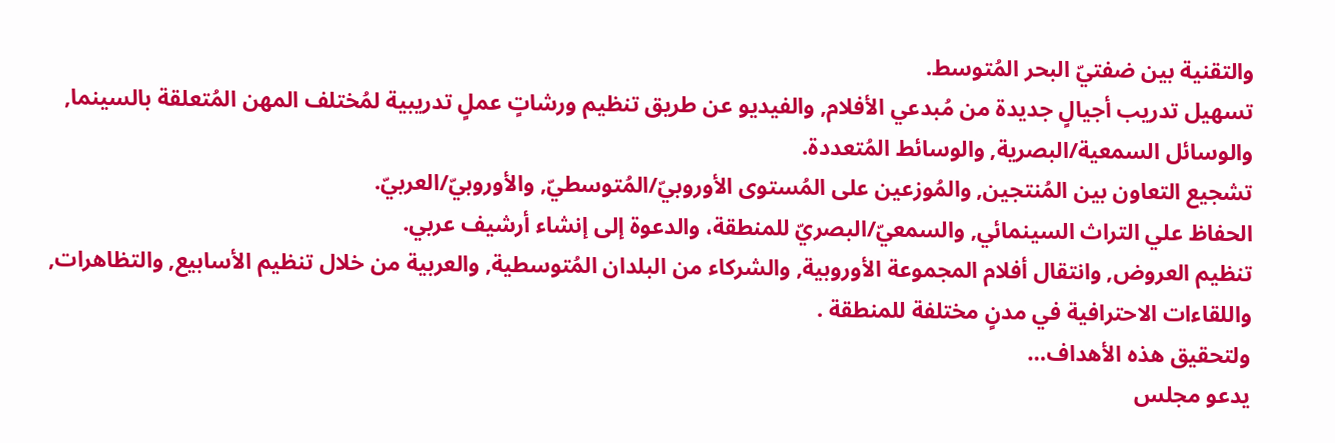والتقنية بين ضفتيّ البحر المُتوسط.
تسهيل تدريب أجيالٍ جديدة من مُبدعي الأفلام, والفيديو عن طريق تنظيم ورشاتٍ عملٍ تدريبية لمُختلف المهن المُتعلقة بالسينما, والوسائل السمعية/البصرية, والوسائط المُتعددة.
تشجيع التعاون بين المُنتجين, والمُوزعين على المُستوى الأوروبيّ/المُتوسطيّ, والأوروبيّ/العربيّ.
الحفاظ علي التراث السينمائي, والسمعيّ/البصريّ للمنطقة، والدعوة إلى إنشاء أرشيف عربي.
تنظيم العروض, وانتقال أفلام المجموعة الأوروبية, والشركاء من البلدان المُتوسطية, والعربية من خلال تنظيم الأسابيع, والتظاهرات, واللقاءات الاحترافية في مدنٍ مختلفة للمنطقة .
ولتحقيق هذه الأهداف…
يدعو مجلس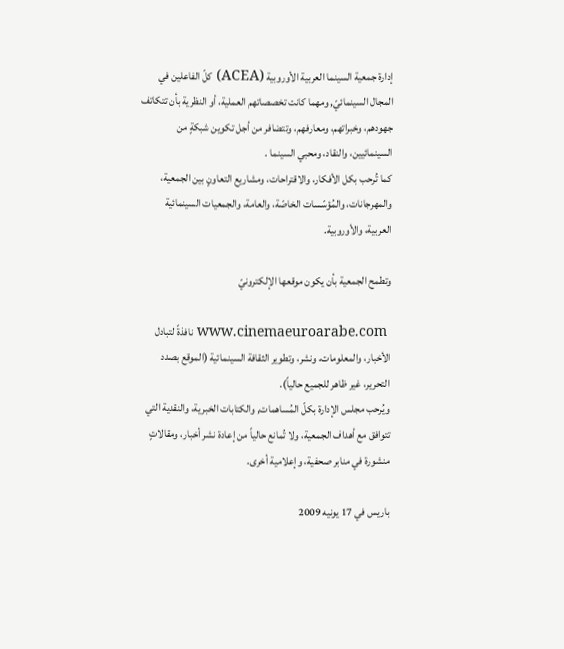إدارة جمعية السينما العربية الأوروبية (ACEA) كلّ الفاعلين في المجال السينمائيّ, ومهما كانت تخصصاتهم العملية، أو النظرية بأن تتكاتف جهودهم، وخبراتهم، ومعارفهم، وتتضافر من أجل تكوين شبكةٍ من السينمائيين، والنقاد، ومحبي السينما .
كما تُرحب بكل الأفكار، والاقتراحات، ومشاريع التعاونٍ بين الجمعية، والمهرجانات، والمُؤسّسات الخاصّة، والعامة، والجمعيات السينمائية العربية، والأوروبية.

وتطمح الجمعية بأن يكون موقعها الإلكترونيّ

 www.cinemaeuroarabe.com نافذةً لتبادل الأخبار، والمعلومات، ونشر، وتطوير الثقافة السينمائية (الموقع بصدد التحرير، غير ظاهر للجميع حالياً).
ويُرحب مجلس الإدارة بكلّ المُساهمات, والكتابات الخبرية، والنقدية التي تتوافق مع أهداف الجمعية، ولا تُمانع حالياً من إعادة نشر أخبار، ومقالاتٍ منشورة في منابر صحفية، وإعلامية أخرى.

باريس في 17 يونيه 2009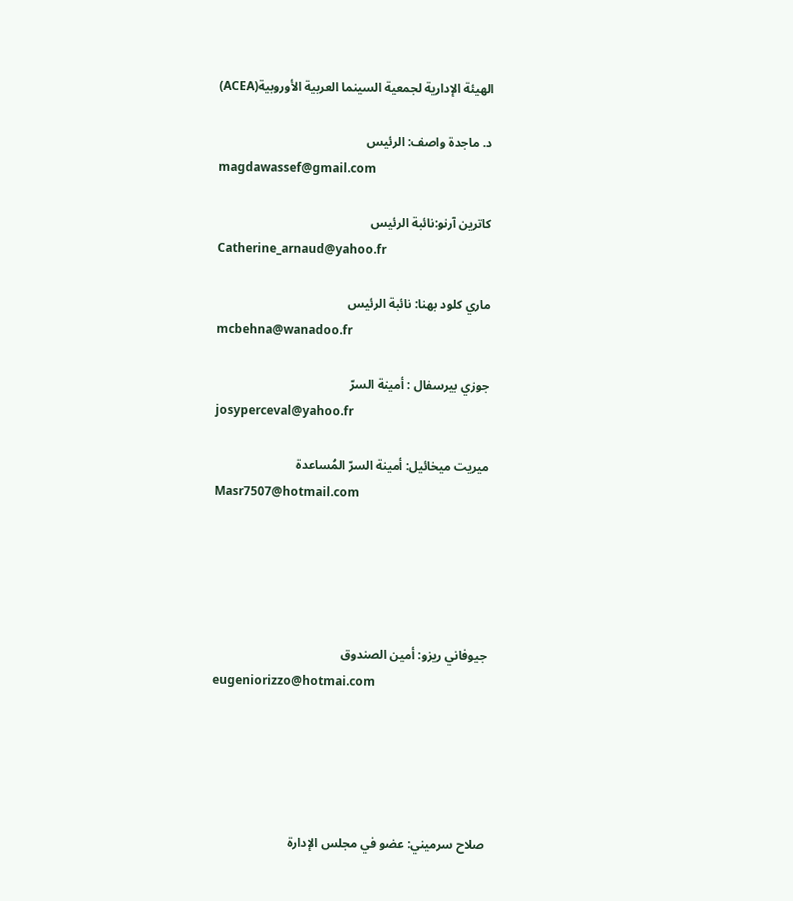الهيئة الإدارية لجمعية السينما العربية الأوروبية(ACEA)

د. ماجدة واصف: الرئيس
magdawassef@gmail.com

كاترين آرنو:نائبة الرئيس
Catherine_arnaud@yahoo.fr

ماري كلود بهنا: نائبة الرئيس
mcbehna@wanadoo.fr

جوزي بيرسفال : أمينة السرّ
josyperceval@yahoo.fr

ميريت ميخائيل: أمينة السرّ المُساعدة
Masr7507@hotmail.com





جيوفاني ريزو: أمين الصندوق
eugeniorizzo@hotmai.com





صلاح سرميني: عضو في مجلس الإدارة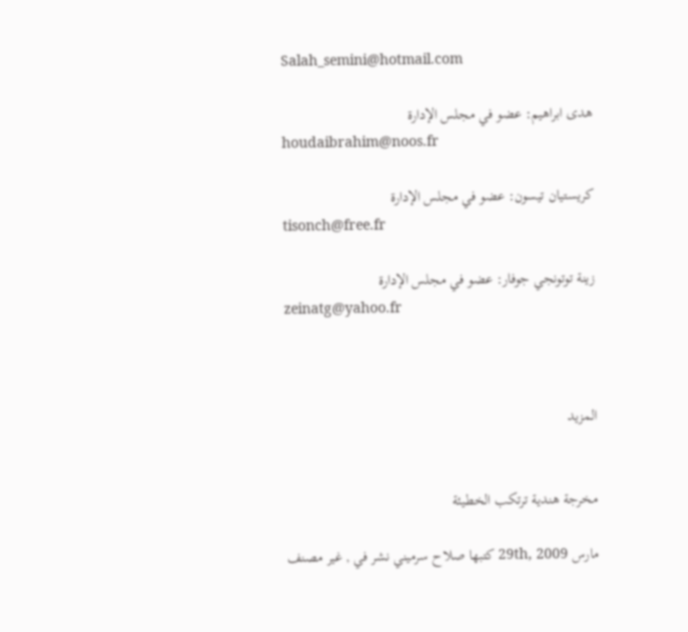Salah_semini@hotmail.com

هدى ابراهيم: عضو في مجلس الإدارة
houdaibrahim@noos.fr

كريستيان تيسون: عضو في مجلس الإدارة
tisonch@free.fr

زينة توتونجي جوفار: عضو في مجلس الإدارة
zeinatg@yahoo.fr



المزيد


مخرجة هندية ترتكب الخطيئة

مارس 29th, 2009 كتبها صلاح سرميني نشر في , غير مصنف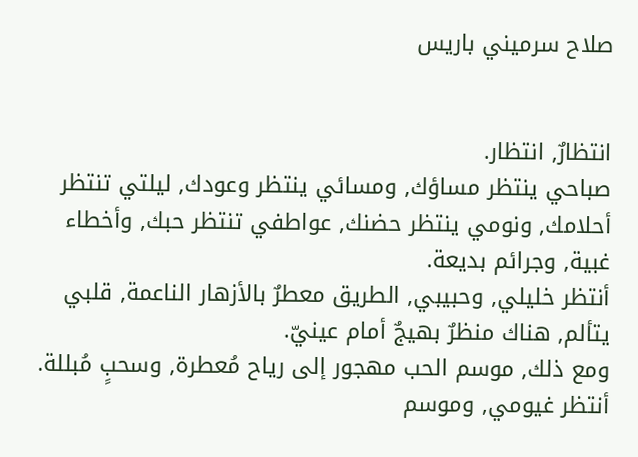صلاح سرميني باريس


انتظارٌ, انتظار.
صباحي ينتظر مساؤك, ومسائي ينتظر وعودك, ليلتي تنتظر أحلامك, ونومي ينتظر حضنك, عواطفي تنتظر حبك, وأخطاء غبية, وجرائم بديعة.
أنتظر خليلي, وحبيبي, الطريق معطرٌ بالأزهار الناعمة, قلبي يتألم, هناك منظرٌ بهيجٌ أمام عينيّ.
ومع ذلك, موسم الحب مهجور إلى رياح مُعطرة, وسحبٍ مُبللة.
أنتظر غيومي, وموسم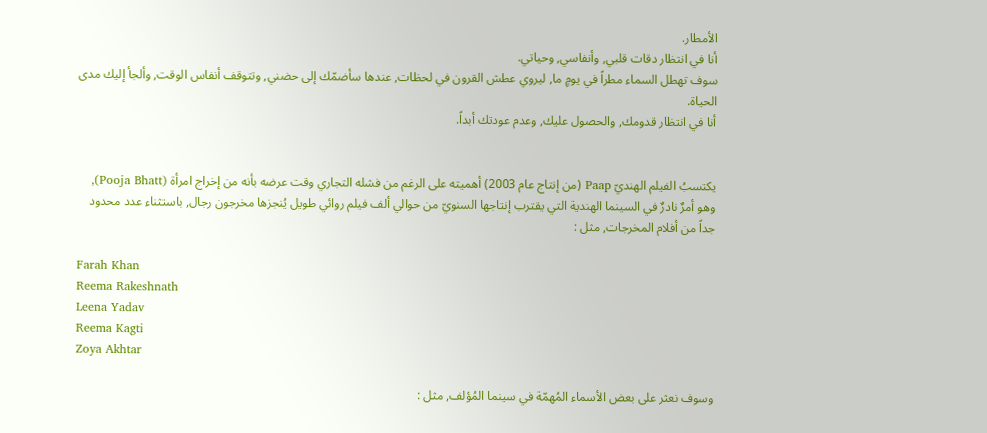الأمطار.
أنا في انتظار دقات قلبي, وأنفاسي, وحياتي.
سوف تهطل السماء مطراً في يومٍ ما, ليروي عطش القرون في لحظات, عندها سأضمّك إلى حضني, وتتوقف أنفاس الوقت, وألجأ إليك مدى الحياة.
أنا في انتظار قدومك, والحصول عليك, وعدم عودتك أبداً.


يكتسبُ الفيلم الهنديّ Paap (من إنتاج عام 2003) أهميته على الرغم من فشله التجاري وقت عرضه بأنه من إخراج امرأة (Pooja Bhatt), وهو أمرٌ نادرٌ في السينما الهندية التي يقترب إنتاجها السنويّ من حوالي ألف فيلم روائي طويل يُنجزها مخرجون رجال, باستثناء عدد محدود جداً من أفلام المخرجات, مثل :

Farah Khan
Reema Rakeshnath
Leena Yadav
Reema Kagti
Zoya Akhtar

وسوف نعثر على بعض الأسماء المُهمّة في سينما المُؤلف, مثل :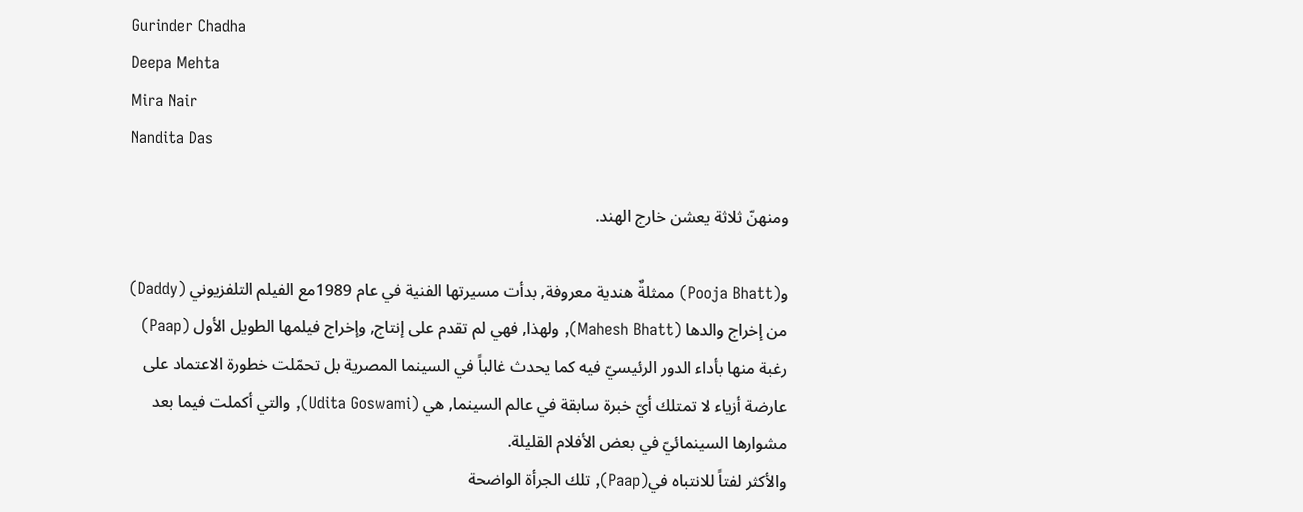Gurinder Chadha
Deepa Mehta
Mira Nair
Nandita Das

ومنهنّ ثلاثة يعشن خارج الهند.

و(Pooja Bhatt) ممثلةٌ هندية معروفة, بدأت مسيرتها الفنية في عام 1989مع الفيلم التلفزيوني (Daddy) من إخراج والدها (Mahesh Bhatt), ولهذا, فهي لم تقدم على إنتاج, وإخراج فيلمها الطويل الأول (Paap) رغبة منها بأداء الدور الرئيسيّ فيه كما يحدث غالباً في السينما المصرية بل تحمّلت خطورة الاعتماد على عارضة أزياء لا تمتلك أيّ خبرة سابقة في عالم السينما, هي (Udita Goswami), والتي أكملت فيما بعد مشوارها السينمائيّ في بعض الأفلام القليلة.
والأكثر لفتاً للانتباه في(Paap), تلك الجرأة الواضحة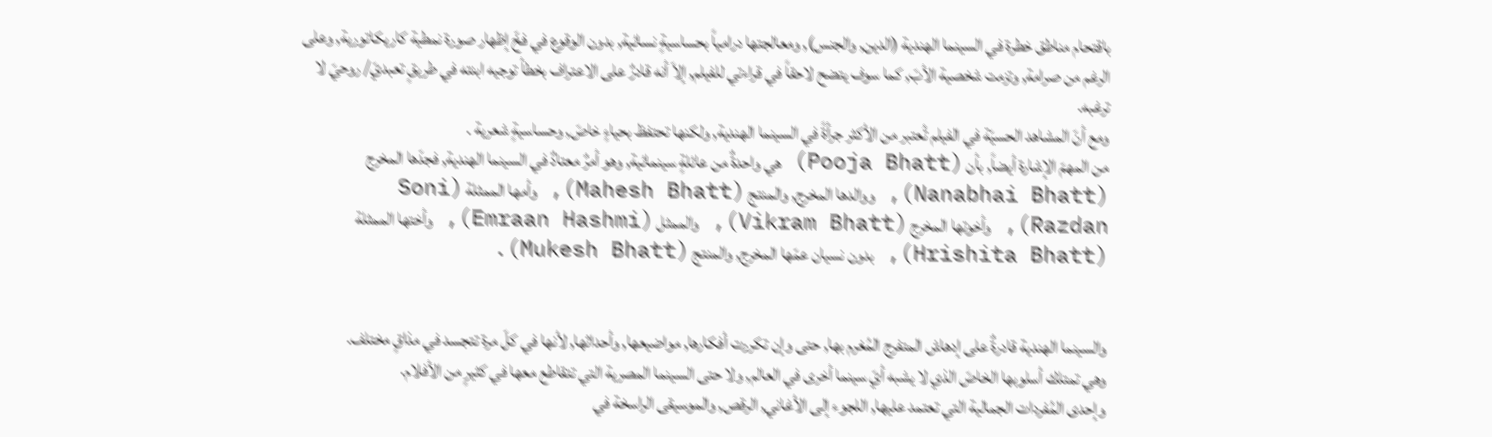باقتحام مناطق خطرة في السينما الهندية (الدين, والجنس), ومعالجتها درامياً بحساسيةٍ نسائية, بدون الوقوع في فخّ إظهار صورة نمطية كاريكاتورية, وعلى الرغم من صرامة, وتزمت شخصية الأبّ, كما سوف يتضح لاحقاً في قراءتي للفيلم, إلاّ أنه قادرٌ على الاعتراف بخطأ توجيه ابنته في طريقٍ تعبديّ/ روحيّ لا ترغبه.
ومع أنّ المشاهد الحسيّة في الفيلم تُعتبر من الأكثر جرأةً في السينما الهندية, ولكنها تحتفظ بحياءٍ خاصّ, وحساسيةٍ شعرية .
من المهمّ الإشارة أيضاً, بأن (Pooja Bhatt) هي واحدةٌ من عائلةٍ سينمائية, وهو أمرٌ معتادٌ في السينما الهندية, فجدّها المخرج (Nanabhai Bhatt), ووالدها المخرج, والمنتج (Mahesh Bhatt), وأمها الممثلة (Soni Razdan), وأخوتها المخرج (Vikram Bhatt), والممثل (Emraan Hashmi), وأختها الممثلة (Hrishita Bhatt), بدون نسيان عمّها المخرج, والمنتج (Mukesh Bhatt).


والسينما الهندية قادرةٌ على إدهاش المتفرج المُغرم بها, حتى وإن تكررت أفكارها, مواضيعها, وأحداثها, لأنها في كلّ مرة تتجسد في مذاقٍ مختلف.
وهي تمتلك أسلوبها الخاصّ الذي لا يشبه أيّ سينما أخرى في العالم, ولا حتى السينما المصرية التي تتقاطع معها في كثيرٍ من الأفلام.
وإحدى المُفردات الجمالية التي تعتمد عليها, اللجوء إلى الأغاني, الرقص, والموسيقى الراسخة في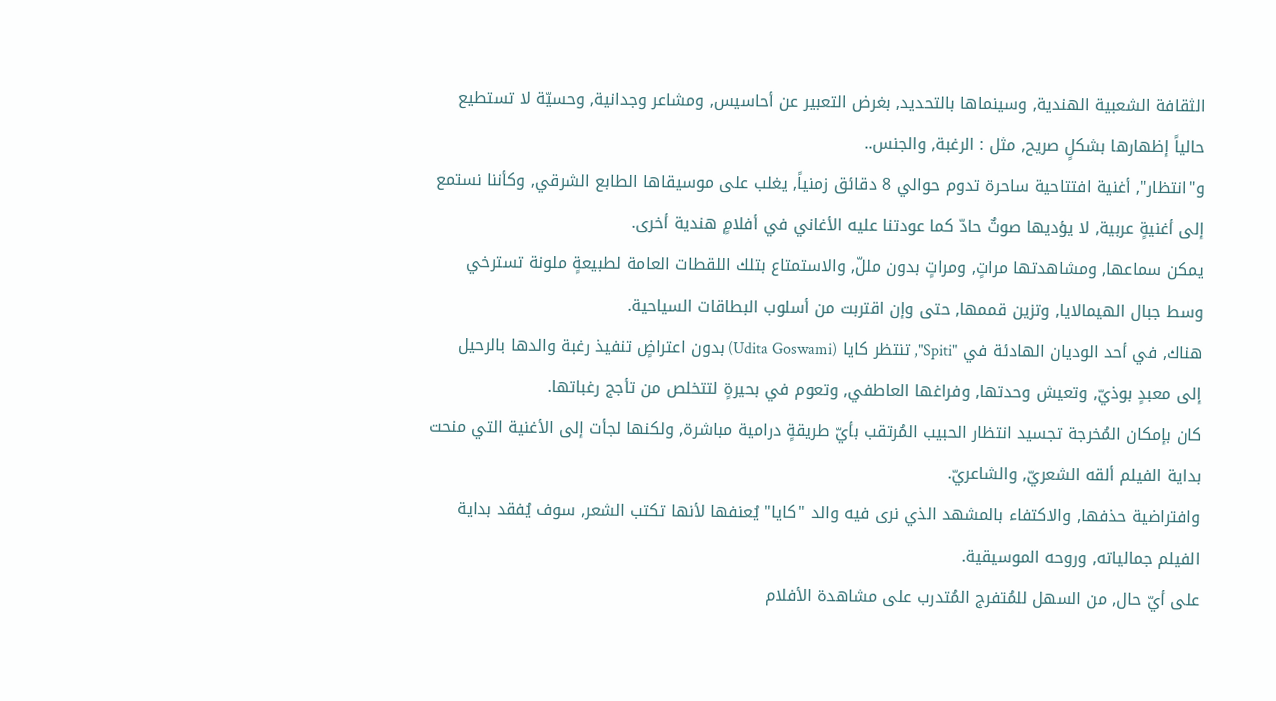الثقافة الشعبية الهندية, وسينماها بالتحديد, بغرض التعبير عن أحاسيس, ومشاعر وجدانية, وحسيّة لا تستطيع حالياً إظهارها بشكلٍ صريح, مثل : الرغبة, والجنس..
و"انتظار", أغنية افتتاحية ساحرة تدوم حوالي 8 دقائق زمنياً, يغلب على موسيقاها الطابع الشرقي, وكأننا نستمع إلى أغنيةٍ عربية, لا يؤديها صوتٌ حادّ كما عودتنا عليه الأغاني في أفلامٍ هندية أخرى.
يمكن سماعها, ومشاهدتها مراتٍ, ومراتٍ بدون مللّ, والاستمتاع بتلك اللقطات العامة لطبيعةٍ ملونة تسترخي وسط جبال الهيمالايا, وتزين قممها, حتى وإن اقتربت من أسلوب البطاقات السياحية.
هناك, في أحد الوديان الهادئة في "Spiti", تنتظر كايا (Udita Goswami) بدون اعتراضٍ تنفيذ رغبة والدها بالرحيل إلى معبدٍ بوذيّ, وتعيش وحدتها, وفراغها العاطفي, وتعوم في بحيرةٍ لتتخلص من تأجج رغباتها.
كان بإمكان المُخرجة تجسيد انتظار الحبيب المُرتقب بأيّ طريقةٍ درامية مباشرة, ولكنها لجأت إلى الأغنية التي منحت بداية الفيلم ألقه الشعريّ, والشاعريّ.
وافتراضية حذفها, والاكتفاء بالمشهد الذي نرى فيه والد "كايا" يُعنفها لأنها تكتب الشعر, سوف يُفقد بداية الفيلم جمالياته, وروحه الموسيقية.
على أيّ حال, من السهل للمُتفرج المُتدرب على مشاهدة الأفلام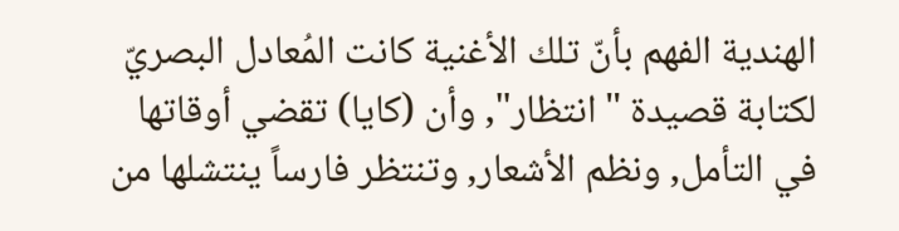الهندية الفهم بأنّ تلك الأغنية كانت المُعادل البصريّ لكتابة قصيدة " انتظار", وأن (كايا) تقضي أوقاتها في التأمل, ونظم الأشعار, وتنتظر فارساً ينتشلها من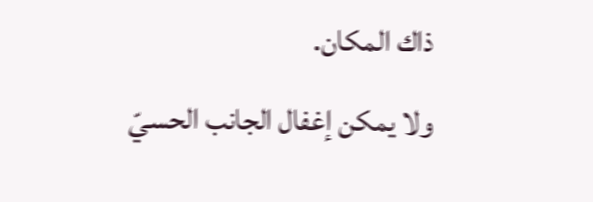ذاك المكان.
ولا يمكن إغفال الجانب الحسيّ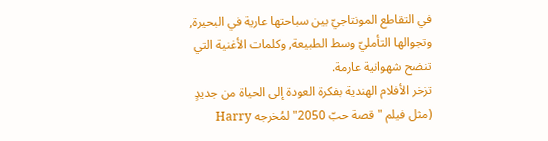في التقاطع المونتاجيّ بين سباحتها عارية في البحيرة, وتجوالها التأمليّ وسط الطبيعة, وكلمات الأغنية التي تنضح شهوانية عارمة.
تزخر الأفلام الهندية بفكرة العودة إلى الحياة من جديدٍ (مثل فيلم "قصة حبّ 2050" لمُخرجه Harry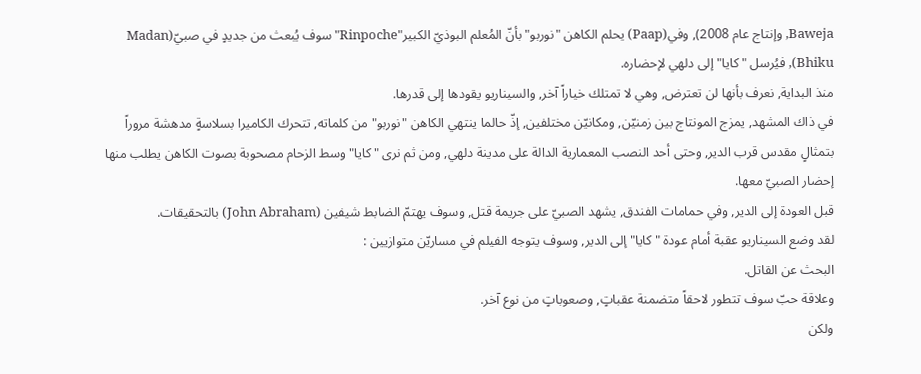Baweja, وإنتاج عام 2008), وفي(Paap) يحلم الكاهن "نوربو" بأنّ المُعلم البوذيّ الكبير"Rinpoche" سوف يُبعث من جديدٍ في صبيّ(Madan Bhiku), فيُرسل "كايا" إلى دلهي لإحضاره.
منذ البداية, نعرف بأنها لن تعترض, وهي لا تمتلك خياراً آخر, والسيناريو يقودها إلى قدرها.
في ذاك المشهد, يمزج المونتاج بين زمنيّن, ومكانيّن مختلفين, إذّ حالما ينتهي الكاهن "نوربو" من كلماته, تتحرك الكاميرا بسلاسةٍ مدهشة مروراً بتمثالٍ مقدس قرب الدير, وحتى أحد النصب المعمارية الدالة على مدينة دلهي, ومن ثم نرى "كايا" وسط الزحام مصحوبة بصوت الكاهن يطلب منها إحضار الصبيّ معها.
قبل العودة إلى الدير, وفي حمامات الفندق, يشهد الصبيّ على جريمة قتل, وسوف يهتمّ الضابط شيفين (John Abraham) بالتحقيقات.
لقد وضع السيناريو عقبة أمام عودة "كايا" إلى الدير, وسوف يتوجه الفيلم في مساريّن متوازيين :
البحث عن القاتل.
وعلاقة حبّ سوف تتطور لاحقاً متضمنة عقباتٍ, وصعوباتٍ من نوع آخر.
ولكن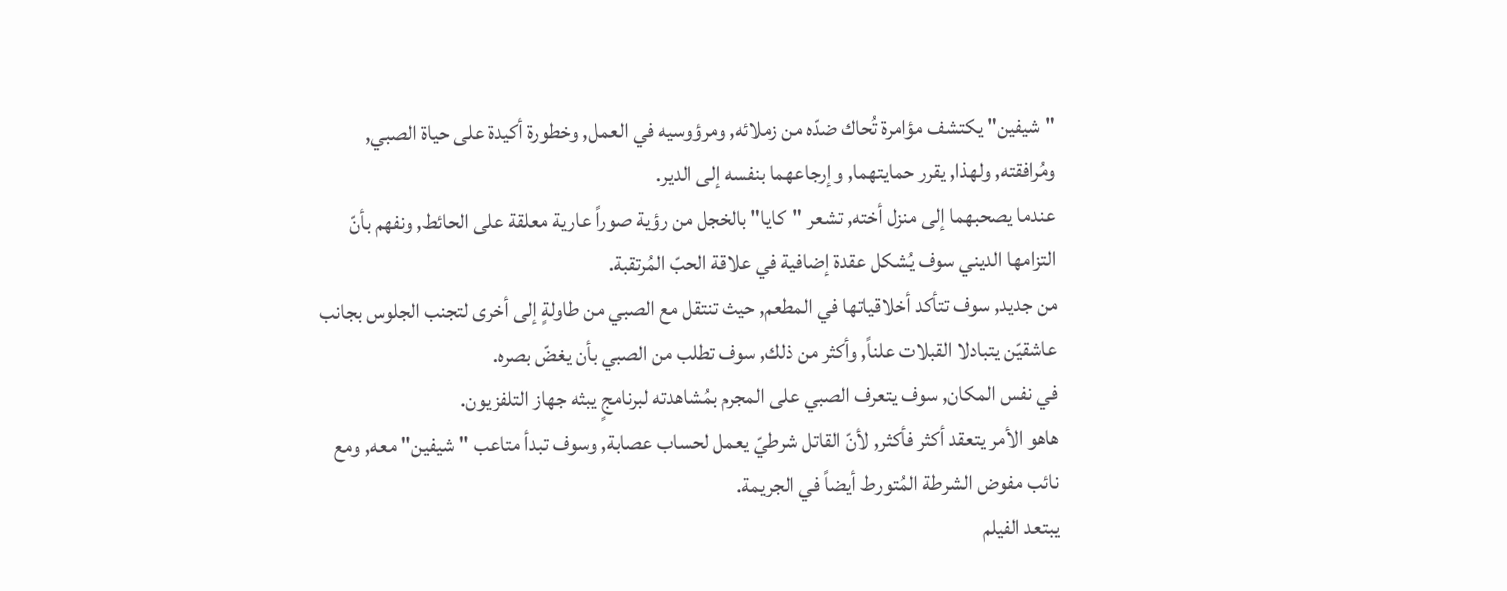"شيفين" يكتشف مؤامرة تُحاك ضدّه من زملائه, ومرؤوسيه في العمل, وخطورة أكيدة على حياة الصبي, ومُرافقته, ولهذا, يقرر حمايتهما, وإرجاعهما بنفسه إلى الدير.
عندما يصحبهما إلى منزل أخته, تشعر "كايا" بالخجل من رؤية صوراً عارية معلقة على الحائط, ونفهم بأنّ التزامها الديني سوف يُشكل عقدة إضافية في علاقة الحبّ المُرتقبة.
من جديد, سوف تتأكد أخلاقياتها في المطعم, حيث تنتقل مع الصبي من طاولةٍ إلى أخرى لتجنب الجلوس بجانب عاشقيّن يتبادلا القبلات علناً, وأكثر من ذلك, سوف تطلب من الصبي بأن يغضّ بصره.
في نفس المكان, سوف يتعرف الصبي على المجرم بمُشاهدته لبرنامجٍ يبثه جهاز التلفزيون.
هاهو الأمر يتعقد أكثر فأكثر, لأنّ القاتل شرطيّ يعمل لحساب عصابة, وسوف تبدأ متاعب "شيفين" معه, ومع نائب مفوض الشرطة المُتورط أيضاً في الجريمة.
يبتعد الفيلم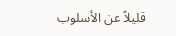قليلاً عن الأسلوب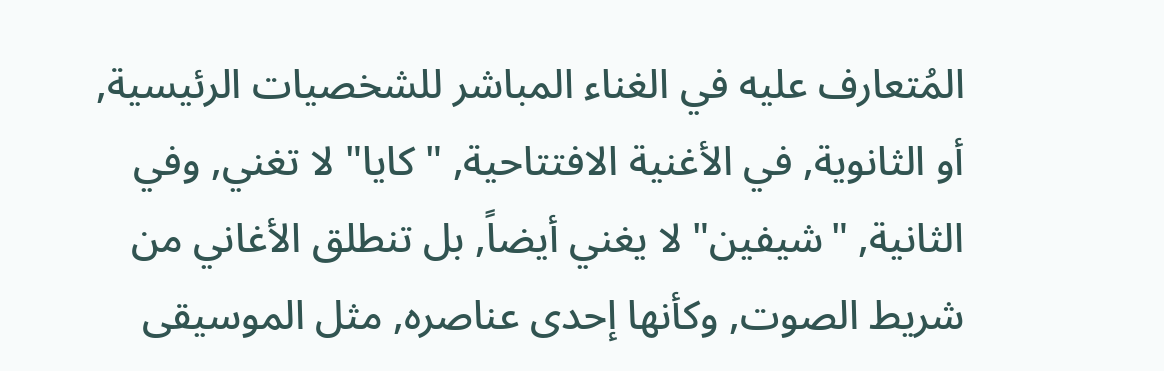المُتعارف عليه في الغناء المباشر للشخصيات الرئيسية, أو الثانوية, في الأغنية الافتتاحية, "كايا" لا تغني, وفي الثانية, "شيفين" لا يغني أيضاً, بل تنطلق الأغاني من شريط الصوت, وكأنها إحدى عناصره, مثل الموسيقى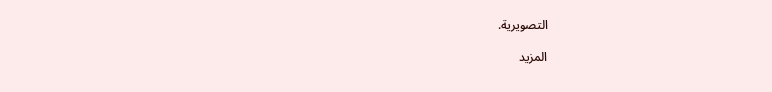التصويرية.

المزيد